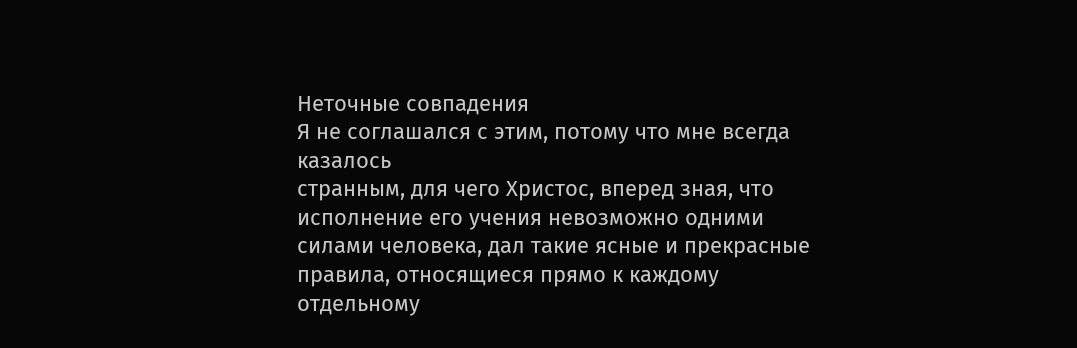Неточные совпадения
Я не соглашался с этим, потому что мне всегда казалось
странным, для чего Христос, вперед зная, что исполнение его учения невозможно одними силами человека, дал такие ясные и прекрасные
правила, относящиеся прямо к каждому отдельному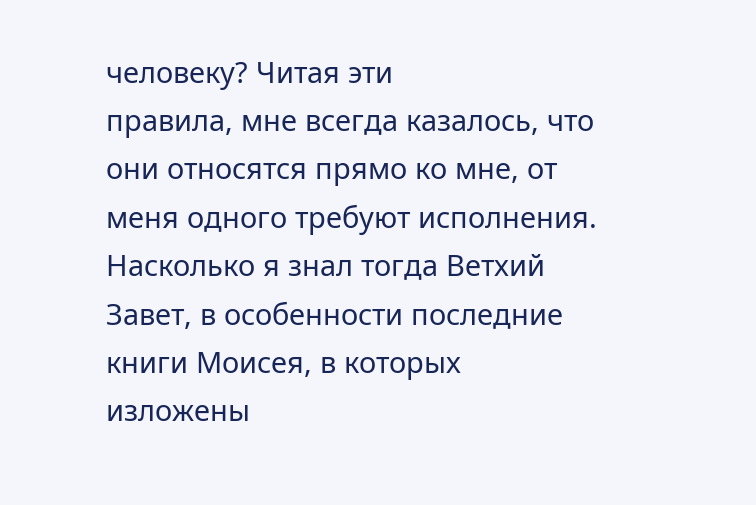человеку? Читая эти
правила, мне всегда казалось, что они относятся прямо ко мне, от меня одного требуют исполнения.
Насколько я знал тогда Ветхий Завет, в особенности последние книги Моисея, в которых изложены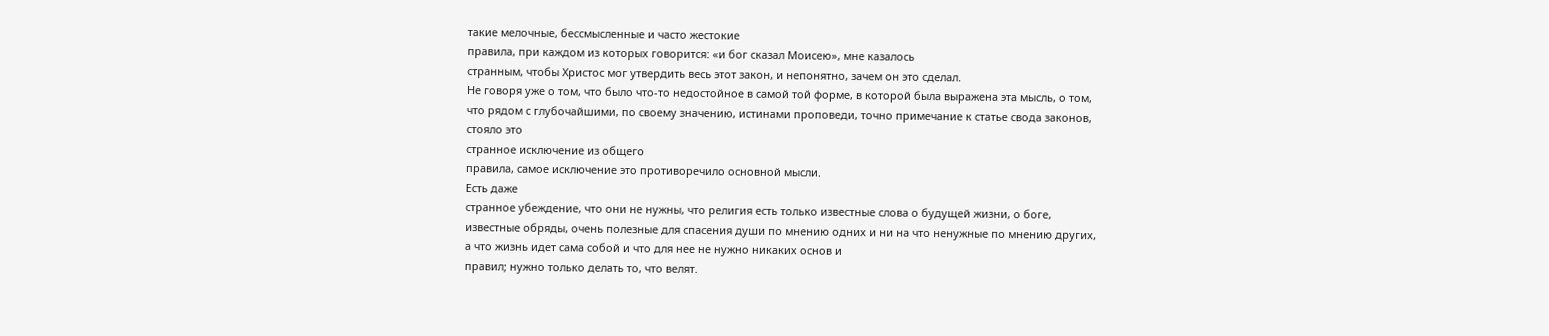такие мелочные, бессмысленные и часто жестокие
правила, при каждом из которых говорится: «и бог сказал Моисею», мне казалось
странным, чтобы Христос мог утвердить весь этот закон, и непонятно, зачем он это сделал.
Не говоря уже о том, что было что-то недостойное в самой той форме, в которой была выражена эта мысль, о том, что рядом с глубочайшими, по своему значению, истинами проповеди, точно примечание к статье свода законов, стояло это
странное исключение из общего
правила, самое исключение это противоречило основной мысли.
Есть даже
странное убеждение, что они не нужны, что религия есть только известные слова о будущей жизни, о боге, известные обряды, очень полезные для спасения души по мнению одних и ни на что ненужные по мнению других, а что жизнь идет сама собой и что для нее не нужно никаких основ и
правил; нужно только делать то, что велят.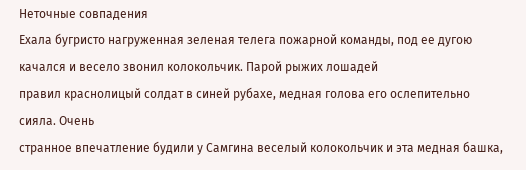Неточные совпадения
Ехала бугристо нагруженная зеленая телега пожарной команды, под ее дугою качался и весело звонил колокольчик. Парой рыжих лошадей
правил краснолицый солдат в синей рубахе, медная голова его ослепительно сияла. Очень
странное впечатление будили у Самгина веселый колокольчик и эта медная башка,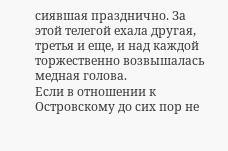сиявшая празднично. За этой телегой ехала другая, третья и еще, и над каждой торжественно возвышалась медная голова.
Если в отношении к Островскому до сих пор не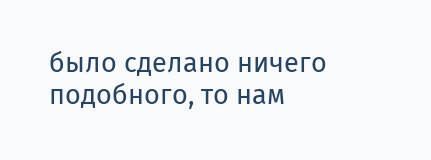было сделано ничего подобного, то нам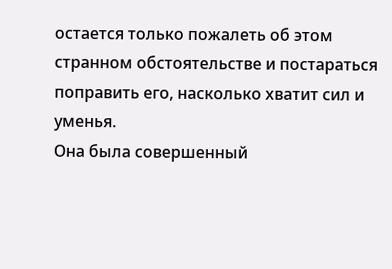остается только пожалеть об этом
странном обстоятельстве и постараться
поправить его, насколько хватит сил и уменья.
Она была совершенный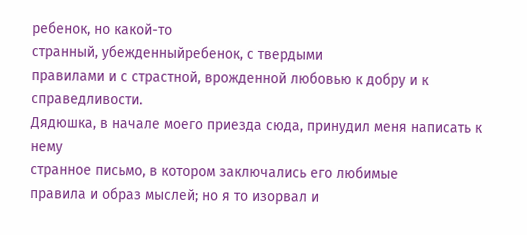ребенок, но какой-то
странный, убежденныйребенок, с твердыми
правилами и с страстной, врожденной любовью к добру и к справедливости.
Дядюшка, в начале моего приезда сюда, принудил меня написать к нему
странное письмо, в котором заключались его любимые
правила и образ мыслей; но я то изорвал и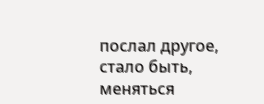послал другое, стало быть, меняться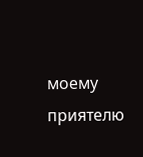моему приятелю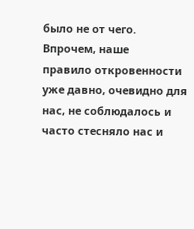было не от чего.
Впрочем, наше
правило откровенности уже давно, очевидно для нас, не соблюдалось и часто стесняло нас и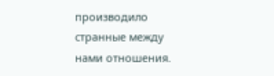производило
странные между нами отношения.